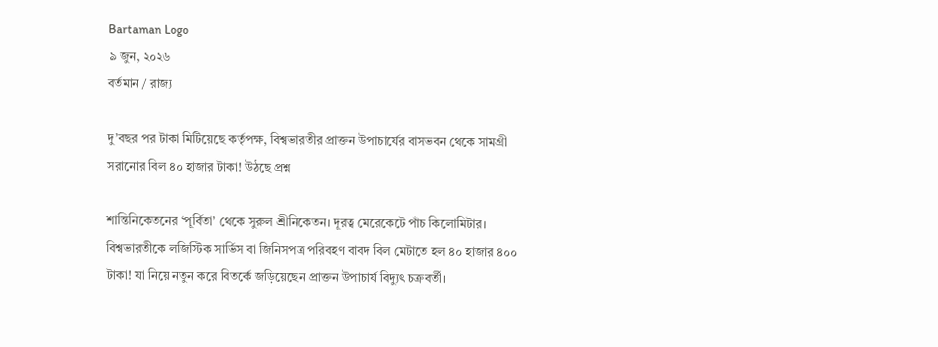Bartaman Logo
৯ জুন, ২০২৬
বর্তমান / রাজ্য

দু’বছর পর টাকা মিটিয়েছে কর্তৃপক্ষ, বিশ্বভারতীর প্রাক্তন উপাচার্যের বাসভবন থেকে সামগ্রী সরানোর বিল ৪০ হাজার টাকা! উঠছে প্রশ্ন

শান্তিনিকেতনের ‘পূর্বিতা’ থেকে সুরুল শ্রীনিকেতন। দূরত্ব মেরেকেটে পাঁচ কিলোমিটার। বিশ্বভারতীকে লজিস্টিক সার্ভিস বা জিনিসপত্র পরিবহণ বাবদ বিল মেটাতে হল ৪০ হাজার ৪০০ টাকা! যা নিয়ে নতুন করে বিতর্কে জড়িয়েছেন প্রাক্তন উপাচার্য বিদ্যুৎ চক্রবর্তী।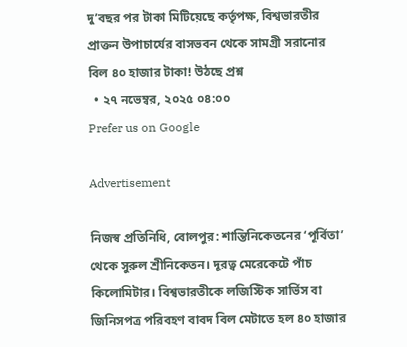দু’বছর পর টাকা মিটিয়েছে কর্তৃপক্ষ, বিশ্বভারতীর প্রাক্তন উপাচার্যের বাসভবন থেকে সামগ্রী সরানোর বিল ৪০ হাজার টাকা! উঠছে প্রশ্ন
  • ২৭ নভেম্বর, ২০২৫ ০৪:০০
Prefer us on Google

Advertisement

নিজস্ব প্রতিনিধি, বোলপুর: শান্তিনিকেতনের ‘পূর্বিতা’ থেকে সুরুল শ্রীনিকেতন। দূরত্ব মেরেকেটে পাঁচ কিলোমিটার। বিশ্বভারতীকে লজিস্টিক সার্ভিস বা জিনিসপত্র পরিবহণ বাবদ বিল মেটাতে হল ৪০ হাজার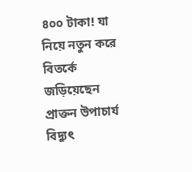৪০০ টাকা! যা নিয়ে নতুন করে বিতর্কে জড়িয়েছেন প্রাক্তন উপাচার্য বিদ্যুৎ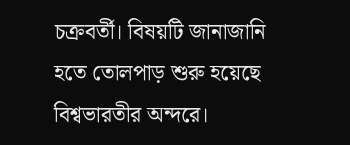চক্রবর্তী। বিষয়টি জানাজানি হতে তোলপাড় শুরু হয়েছে বিশ্বভারতীর অন্দরে।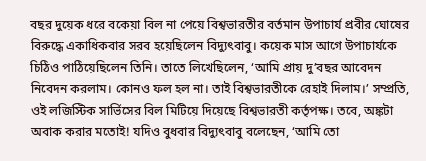বছর দুয়েক ধরে বকেয়া বিল না পেয়ে বিশ্বভারতীর বর্তমান উপাচার্য প্রবীর ঘোষের বিরুদ্ধে একাধিকবার সরব হয়েছিলেন বিদ্যুৎবাবু। কয়েক মাস আগে উপাচার্যকে চিঠিও পাঠিয়েছিলেন তিনি। তাতে লিখেছিলেন, ‘আমি প্রায় দু’বছর আবেদন নিবেদন করলাম। কোনও ফল হল না। তাই বিশ্বভারতীকে রেহাই দিলাম।’ সম্প্রতি, ওই লজিস্টিক সার্ভিসের বিল মিটিয়ে দিয়েছে বিশ্বভারতী কর্তৃপক্ষ। তবে, অঙ্কটা অবাক করার মতোই! যদিও বুধবার বিদ্যুৎবাবু বলেছেন, ‘আমি তো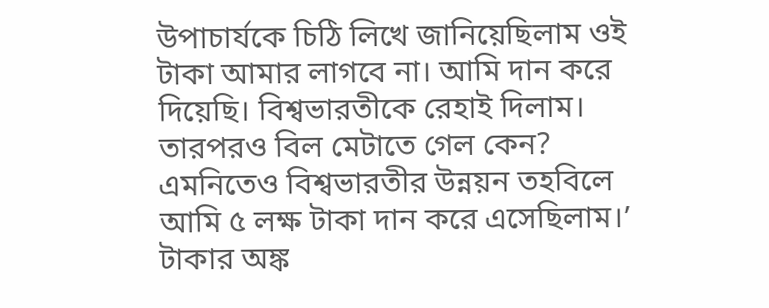উপাচার্যকে চিঠি লিখে জানিয়েছিলাম ওই টাকা আমার লাগবে না। আমি দান করে দিয়েছি। বিশ্বভারতীকে রেহাই দিলাম। তারপরও বিল মেটাতে গেল কেন? এমনিতেও বিশ্বভারতীর উন্নয়ন তহবিলে আমি ৫ লক্ষ টাকা দান করে এসেছিলাম।’ টাকার অঙ্ক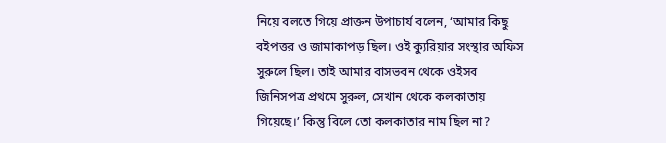নিয়ে বলতে গিয়ে প্রাক্তন উপাচার্য বলেন, ‘আমার কিছু বইপত্তর ও জামাকাপড় ছিল। ওই ক্যুরিয়ার সংস্থার অফিস সুরুলে ছিল। তাই আমার বাসভবন থেকে ওইসব জিনিসপত্র প্রথমে সুরুল, সেখান থেকে কলকাতায় গিয়েছে।’ কিন্তু বিলে তো কলকাতার নাম ছিল না?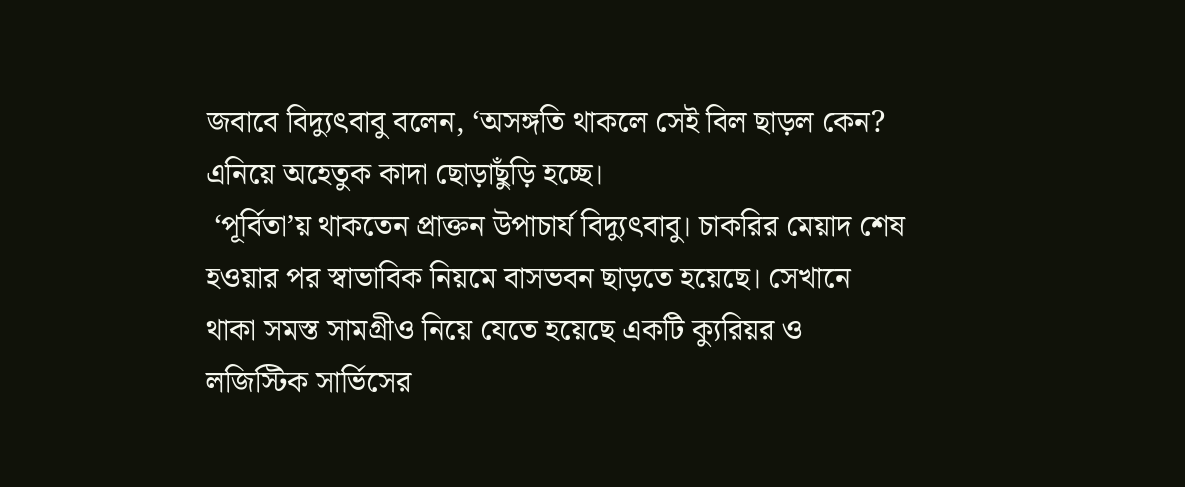জবাবে বিদ্যুৎবাবু বলেন, ‘অসঙ্গতি থাকলে সেই বিল ছাড়ল কেন? এনিয়ে অহেতুক কাদা ছোড়াছুঁড়ি হচ্ছে।
 ‘পূর্বিতা’য় থাকতেন প্রাক্তন উপাচার্য বিদ্যুৎবাবু। চাকরির মেয়াদ শেষ হওয়ার পর স্বাভাবিক নিয়মে বাসভবন ছাড়তে হয়েছে। সেখানে থাকা সমস্ত সামগ্রীও নিয়ে যেতে হয়েছে একটি ক্যুরিয়র ও লজিস্টিক সার্ভিসের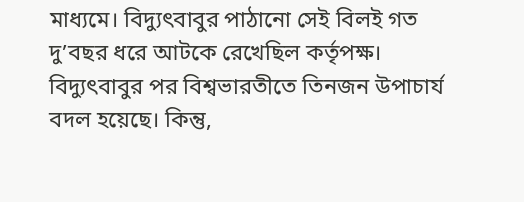মাধ্যমে। বিদ্যুৎবাবুর পাঠানো সেই বিলই গত দু’বছর ধরে আটকে রেখেছিল কর্তৃপক্ষ। বিদ্যুৎবাবুর পর বিশ্বভারতীতে তিনজন উপাচার্য বদল হয়েছে। কিন্তু,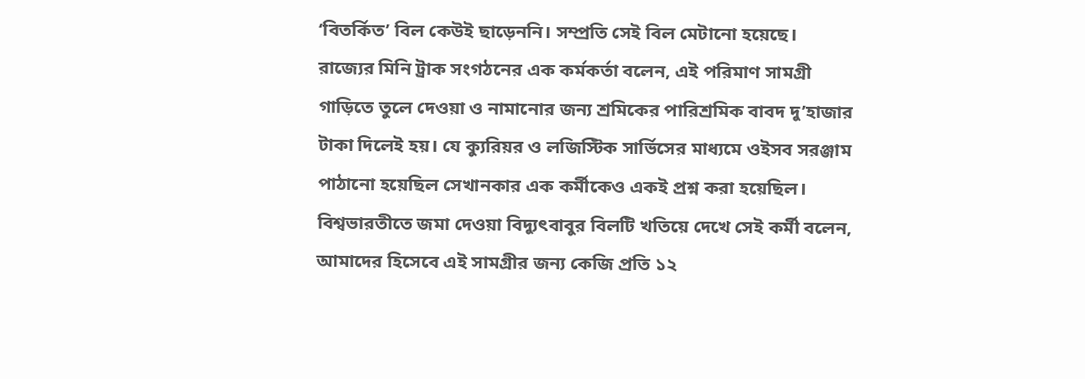‘বিতর্কিত’ বিল কেউই ছাড়েননি। সম্প্রতি সেই বিল মেটানো হয়েছে।
রাজ্যের মিনি ট্রাক সংগঠনের এক কর্মকর্তা বলেন, এই পরিমাণ সামগ্রী গাড়িতে তুলে দেওয়া ও নামানোর জন্য শ্রমিকের পারিশ্রমিক বাবদ দু’হাজার টাকা দিলেই হয়। যে ক্যুরিয়র ও লজিস্টিক সার্ভিসের মাধ্যমে ওইসব সরঞ্জাম পাঠানো হয়েছিল সেখানকার এক কর্মীকেও একই প্রশ্ন করা হয়েছিল। বিশ্বভারতীতে জমা দেওয়া বিদ্যুৎবাবুর বিলটি খতিয়ে দেখে সেই কর্মী বলেন, আমাদের হিসেবে এই সামগ্রীর জন্য কেজি প্রতি ১২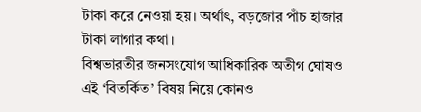টাকা করে নেওয়া হয়। অর্থাৎ, বড়জোর পাঁচ হাজার টাকা লাগার কথা।
বিশ্বভারতীর জনসংযোগ আধিকারিক অতীগ ঘোষও এই ‘বিতর্কিত’ বিষয় নিয়ে কোনও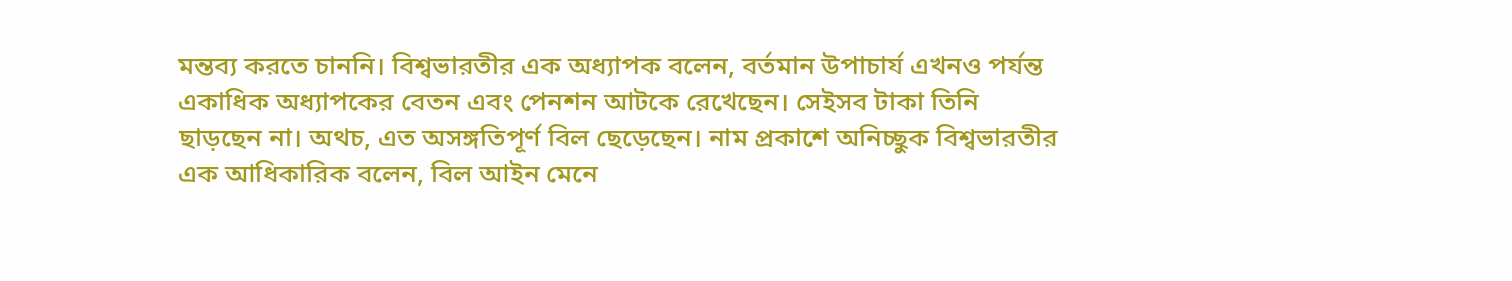মন্তব্য করতে চাননি। বিশ্বভারতীর এক অধ্যাপক বলেন, বর্তমান উপাচার্য এখনও পর্যন্ত একাধিক অধ্যাপকের বেতন এবং পেনশন আটকে রেখেছেন। সেইসব টাকা তিনি ছাড়ছেন না। অথচ, এত অসঙ্গতিপূর্ণ বিল ছেড়েছেন। নাম প্রকাশে অনিচ্ছুক বিশ্বভারতীর এক আধিকারিক বলেন, বিল আইন মেনে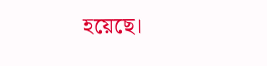হয়েছে।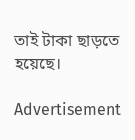তাই টাকা ছাড়তে হয়েছে।

Advertisement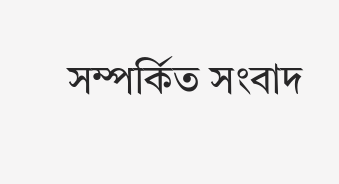সম্পর্কিত সংবাদ